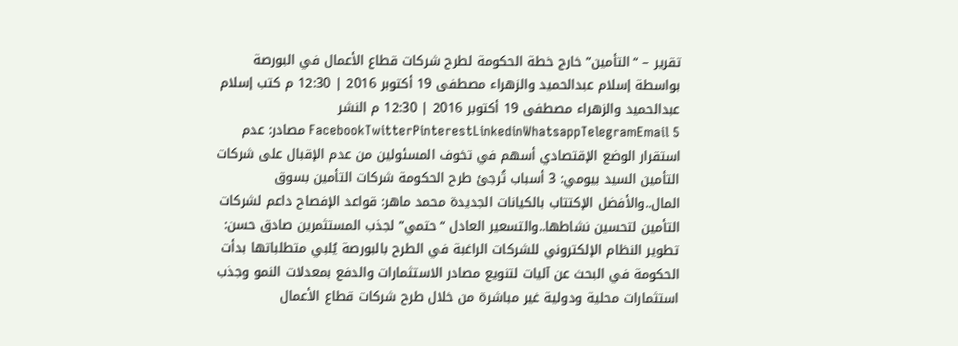تقرير – “التأمين” خارج خطة الحكومة لطرح شركات قطاع الأعمال في البورصة بواسطة إسلام عبدالحميد والزهراء مصطفى 19 أكتوبر 2016 | 12:30 م كتب إسلام عبدالحميد والزهراء مصطفى 19 أكتوبر 2016 | 12:30 م النشر FacebookTwitterPinterestLinkedinWhatsappTelegramEmail 5 مصادر: عدم استقرار الوضع الإقتصادي أسهم في تخوف المسئولين من عدم الإقبال على شركات التأمين السيد بيومي: 3 أسباب تُرجئ طرح الحكومة شركات التأمين بسوق المال..والأفضل الإكتتاب بالكيانات الجديدة محمد ماهر: قواعد الإفصاح داعم لشركات التأمين لتحسين نشاطها..والتسعير العادل “حتمي” لجذب المستثمرين صادق حسن: تطوير النظام الإلكتروني للشركات الراغبة في الطرح بالبورصة يُلبي متطلباتها بدأت الحكومة في البحث عن آليات لتنويع مصادر الاستثمارات والدفع بمعدلات النمو وجذب استثمارات محلية ودولية غير مباشرة من خلال طرح شركات قطاع الأعمال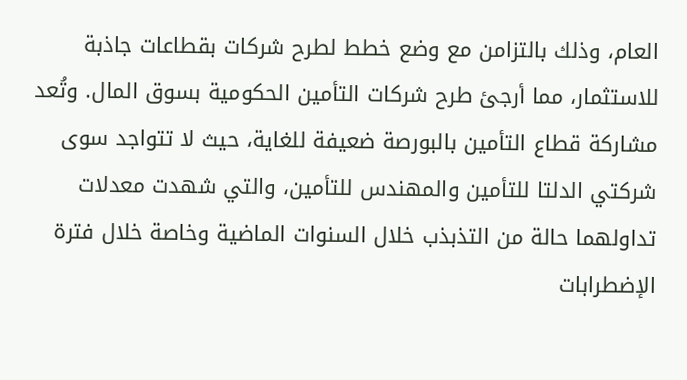العام، وذلك بالتزامن مع وضع خطط لطرح شركات بقطاعات جاذبة للاستثمار، مما أرجئ طرح شركات التأمين الحكومية بسوق المال. وتُعد مشاركة قطاع التأمين بالبورصة ضعيفة للغاية، حيث لا تتواجد سوى شركتي الدلتا للتأمين والمهندس للتأمين، والتي شهدت معدلات تداولهما حالة من التذبذب خلال السنوات الماضية وخاصة خلال فترة الإضطرابات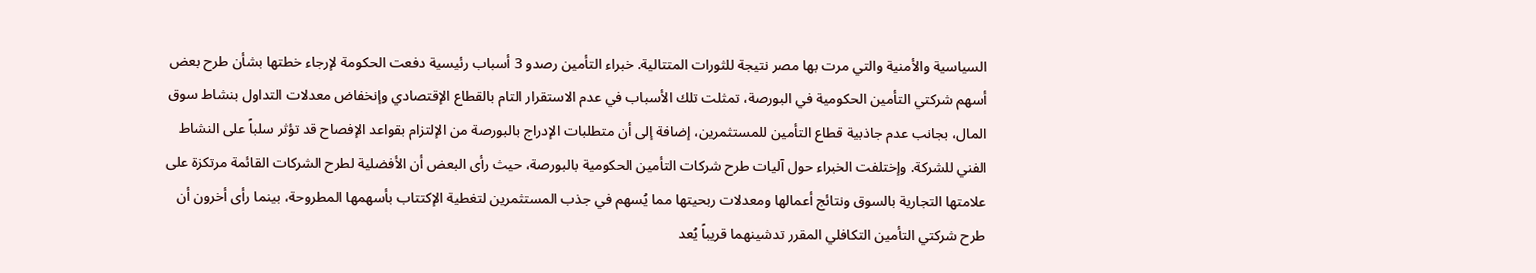السياسية والأمنية والتي مرت بها مصر نتيجة للثورات المتتالية. خبراء التأمين رصدو 3 أسباب رئيسية دفعت الحكومة لإرجاء خطتها بشأن طرح بعض أسهم شركتي التأمين الحكومية في البورصة، تمثلت تلك الأسباب في عدم الاستقرار التام بالقطاع الإقتصادي وإنخفاض معدلات التداول بنشاط سوق المال، بجانب عدم جاذبية قطاع التأمين للمستثمرين، إضافة إلى أن متطلبات الإدراج بالبورصة من الإلتزام بقواعد الإفصاح قد تؤثر سلباً على النشاط الفني للشركة. وإختلفت الخبراء حول آليات طرح شركات التأمين الحكومية بالبورصة، حيث رأى البعض أن الأفضلية لطرح الشركات القائمة مرتكزة على علامتها التجارية بالسوق ونتائج أعمالها ومعدلات ربحيتها مما يُسهم في جذب المستثمرين لتغطية الإكتتاب بأسهمها المطروحة، بينما رأى أخرون أن طرح شركتي التأمين التكافلي المقرر تدشينهما قريباً يُعد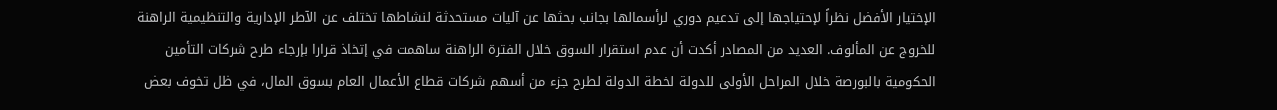الإختيار الأفضل نظراً لإحتياجها إلى تدعيم دوري لرأسمالها بجانب بحثها عن آليات مستحدثة لنشاطها تختلف عن الآطر الإدارية والتنظيمية الراهنة للخروج عن المألوف. العديد من المصادر أكدت أن عدم استقرار السوق خلال الفترة الراهنة ساهمت في إتخاذ قرارا بإرجاء طرح شركات التأمين الحكومية بالبورصة خلال المراحل الأولى للدولة لخطة الدولة لطرح جزء من أسهم شركات قطاع الأعمال العام بسوق المال، في ظل تخوف بعض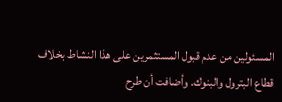المسئولين من عدم قبول المستثمرين على هذا النشاط بخلاف قطاع البترول والبنوك. وأضافت أن طرح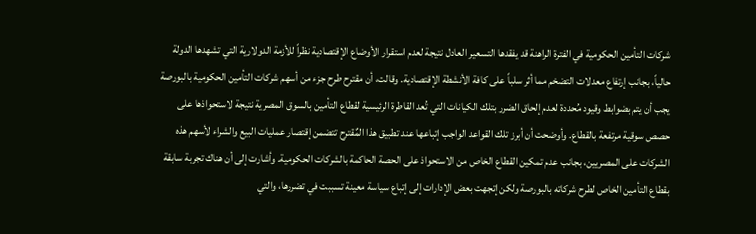شركات التأمين الحكومية في الفترة الراهنة قد يفقدها التسعير العادل نتيجة لعدم استقرار الأوضاع الإقتصادية نظراً للأزمة الدولارية التي تشهدها الدولة حالياً، بجانب إرتفاع معدلات التضخم مما أثر سلباً على كافة الأنشطة الإقتصادية. وقالت، أن مقترح طرح جزء من أسهم شركات التأمين الحكومية بالبورصة يجب أن يتم بضوابط وقيود مُحددة لعدم إلحاق الضرر بتلك الكيانات التي تُعد القاطرة الرئيسية لقطاع التأمين بالسوق المصرية نتيجة لاستحواذها على حصص سوقية مرتفعة بالقطاع. وأوضحت أن أبرز تلك القواعد الواجب إتباعها عند تطبيق هذا المٌقترح تتضمن إقتصار عمليات البيع والشراء لأسهم هذه الشركات على المصريين، بجانب عدم تمكين القطاع الخاص من الاستحواذ على الحصة الحاكمة بالشركات الحكومية. وأشارت إلى أن هناك تجربة سابقة بقطاع التأمين الخاص لطرح شركاته بالبورصة ولكن إتجهت بعض الإدارات إلى إتباع سياسة معينة تسببت في تضررها، والتي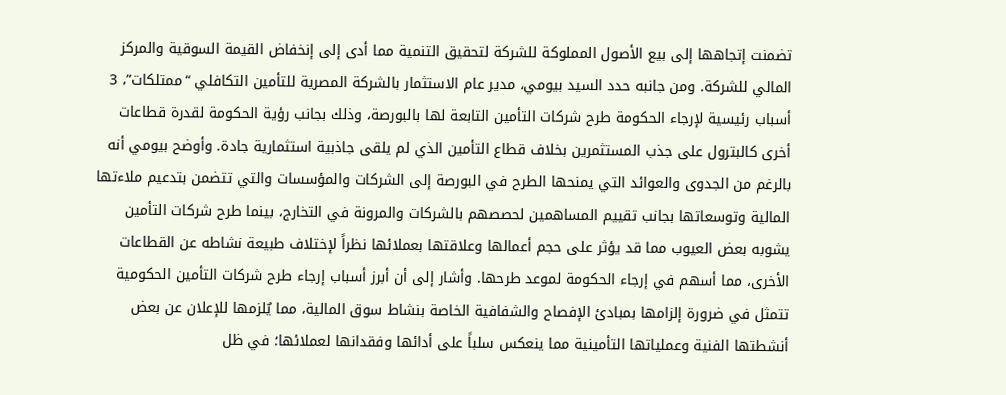تضمنت إتجاهها إلى بيع الأصول المملوكة للشركة لتحقيق التنمية مما أدى إلى إنخفاض القيمة السوقية والمركز المالي للشركة. ومن جانبه حدد السيد بيومي، مدير عام الاستثمار بالشركة المصرية للتأمين التكافلي “ممتلكات”، 3 أسباب رئيسية لإرجاء الحكومة طرح شركات التأمين التابعة لها بالبورصة، وذلك بجانب رؤية الحكومة لقدرة قطاعات أخرى كالبترول على جذب المستثمرين بخلاف قطاع التأمين الذي لم يلقى جاذبية استثمارية جادة. وأوضح بيومي أنه بالرغم من الجدوى والعوائد التي يمنحها الطرح في البورصة إلى الشركات والمؤسسات والتي تتضمن بتدعيم ملاءتها المالية وتوسعاتها بجانب تقييم المساهمين لحصصهم بالشركات والمرونة في التخارج، بينما طرح شركات التأمين يشوبه بعض العيوب مما قد يؤثر على حجم أعمالها وعلاقتها بعملائها نظراً لإختلاف طبيعة نشاطه عن القطاعات الأخرى، مما أسهم في إرجاء الحكومة لموعد طرحها. وأشار إلى أن أبرز أسباب إرجاء طرح شركات التأمين الحكومية تتمثل في ضرورة إلزامها بمبادئ الإفصاح والشفافية الخاصة بنشاط سوق المالية، مما يٌلزمها للإعلان عن بعض أنشطتها الفنية وعملياتها التأمينية مما ينعكس سلباً على أدائها وفقدانها لعملائها؛ في ظل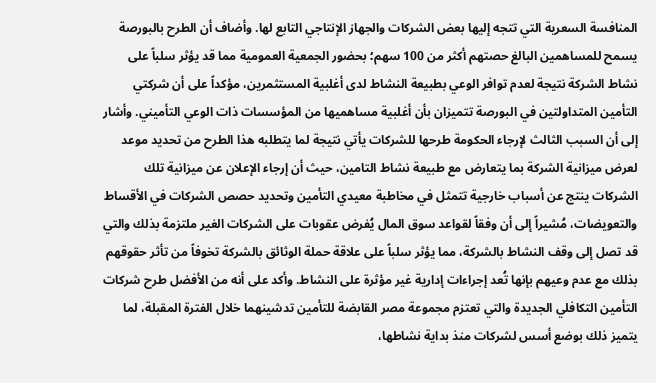المنافسة السعرية التي تتجه إليها بعض الشركات والجهاز الإنتاجي التابع لها. وأضاف أن الطرح بالبورصة يسمح للمساهمين البالغ حصتهم أكثر من 100 سهم؛ بحضور الجمعية العمومية مما قد يؤثر سلباً على نشاط الشركة نتيجة لعدم توافر الوعي بطبيعة النشاط لدى أغلبية المستثمرين، مؤكداً على أن شركتي التأمين المتداولتين في البورصة تتميزان بأن أغلبية مساهميها من المؤسسات ذات الوعي التأميني. وأشار إلى أن السبب الثالث لإرجاء الحكومة طرحها للشركات يأتي نتيجة لما يتطلبه هذا الطرح من تحديد موعد لعرض ميزانية الشركة بما يتعارض مع طبيعة نشاط التامين، حيث أن إرجاء الإعلان عن ميزانية تلك الشركات ينتج عن أسباب خارجية تتمثل في مخاطبة معيدي التأمين وتحديد حصص الشركات في الأقساط والتعويضات، مُشيراً إلى أن وفقاً لقواعد سوق المال يُفرض عقوبات على الشركات الغير ملتزمة بذلك والتي قد تصل إلى وقف النشاط بالشركة، مما يؤثر سلباً على علاقة حملة الوثائق بالشركة تخوفاً من تأثر حقوقهم بذلك مع عدم وعيهم بإنها تُعد إجراءات إدارية غير مؤثرة على النشاط. وأكد على أنه من الأفضل طرح شركات التأمين التكافلي الجديدة والتي تعتزم مجموعة مصر القابضة للتأمين تدشينهما خلال الفترة المقبلة، لما يتميز ذلك بوضع أسس لشركات منذ بداية نشاطها،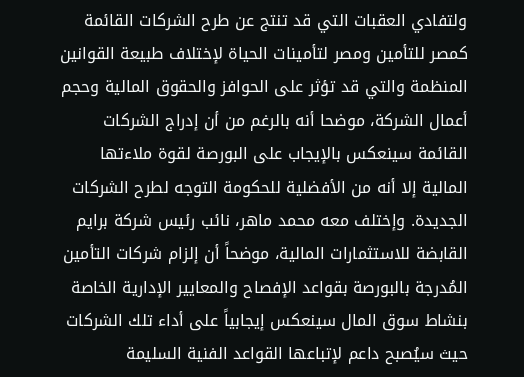ولتفادي العقبات التي قد تنتج عن طرح الشركات القائمة كمصر للتأمين ومصر لتأمينات الحياة لإختلاف طبيعة القوانين المنظمة والتي قد تؤثر على الحوافز والحقوق المالية وحجم أعمال الشركة، موضحا أنه بالرغم من أن إدراج الشركات القائمة سينعكس بالإيجاب على البورصة لقوة ملاءتها المالية إلا أنه من الأفضلية للحكومة التوجه لطرح الشركات الجديدة. وإختلف معه محمد ماهر، نائب رئيس شركة برايم القابضة للاستثمارات المالية، موضحاً أن إلزام شركات التأمين المُدرجة بالبورصة بقواعد الإفصاح والمعايير الإدارية الخاصة بنشاط سوق المال سينعكس إيجابياً على أداء تلك الشركات حيث سيُصبح داعم لإتباعها القواعد الفنية السليمة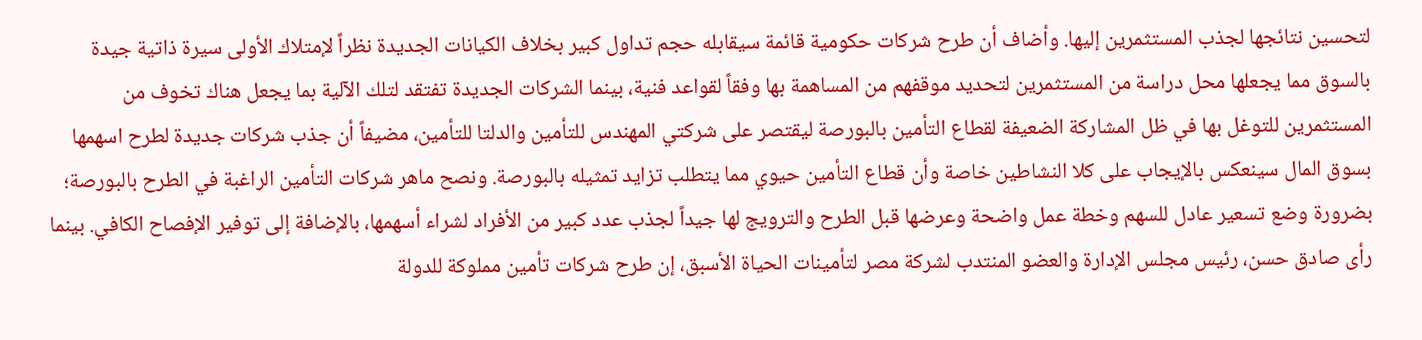لتحسين نتائجها لجذب المستثمرين إليها. وأضاف أن طرح شركات حكومية قائمة سيقابله حجم تداول كبير بخلاف الكيانات الجديدة نظراً لإمتلاك الأولى سيرة ذاتية جيدة بالسوق مما يجعلها محل دراسة من المستثمرين لتحديد موقفهم من المساهمة بها وفقاً لقواعد فنية، بينما الشركات الجديدة تفتقد لتلك الآلية بما يجعل هناك تخوف من المستثمرين للتوغل بها في ظل المشاركة الضعيفة لقطاع التأمين بالبورصة ليقتصر على شركتي المهندس للتأمين والدلتا للتأمين، مضيفاً أن جذب شركات جديدة لطرح اسهمها بسوق المال سينعكس بالإيجاب على كلا النشاطين خاصة وأن قطاع التأمين حيوي مما يتطلب تزايد تمثيله بالبورصة. ونصح ماهر شركات التأمين الراغبة في الطرح بالبورصة؛ بضرورة وضع تسعير عادل للسهم وخطة عمل واضحة وعرضها قبل الطرح والترويج لها جيداً لجذب عدد كبير من الأفراد لشراء أسهمها، بالإضافة إلى توفير الإفصاح الكافي. بينما رأى صادق حسن، رئيس مجلس الإدارة والعضو المنتدب لشركة مصر لتأمينات الحياة الأسبق، إن طرح شركات تأمين مملوكة للدولة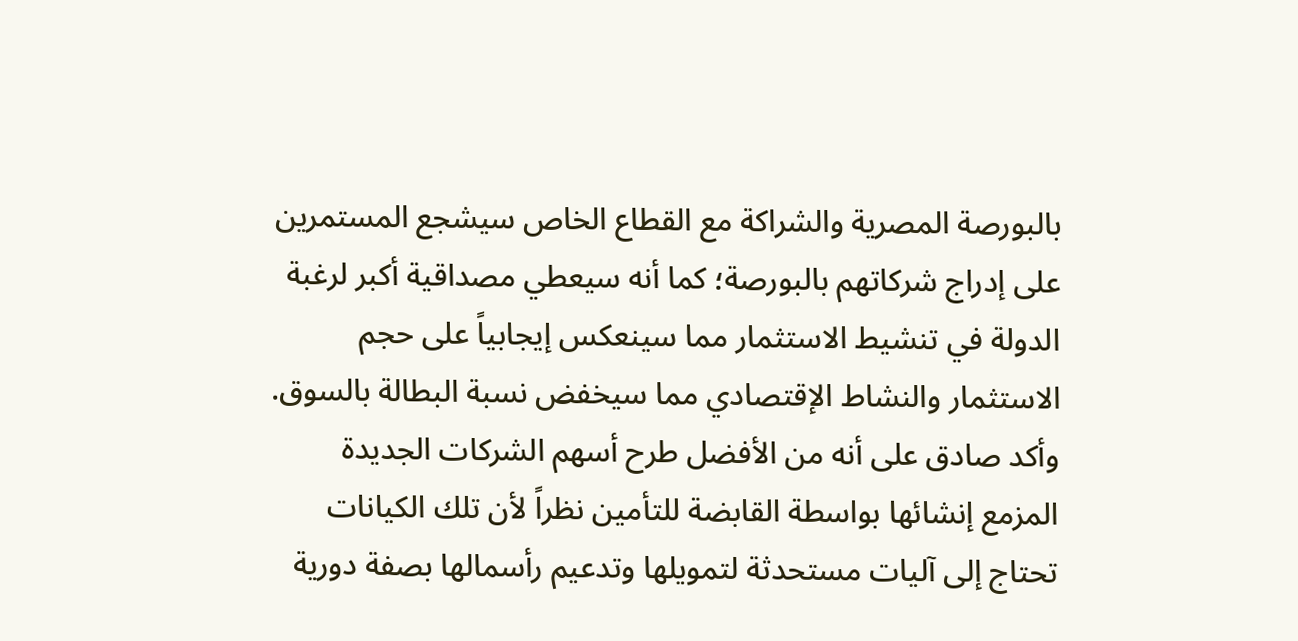بالبورصة المصرية والشراكة مع القطاع الخاص سيشجع المستمرين على إدراج شركاتهم بالبورصة؛ كما أنه سيعطي مصداقية أكبر لرغبة الدولة في تنشيط الاستثمار مما سينعكس إيجابياً على حجم الاستثمار والنشاط الإقتصادي مما سيخفض نسبة البطالة بالسوق. وأكد صادق على أنه من الأفضل طرح أسهم الشركات الجديدة المزمع إنشائها بواسطة القابضة للتأمين نظراً لأن تلك الكيانات تحتاج إلى آليات مستحدثة لتمويلها وتدعيم رأسمالها بصفة دورية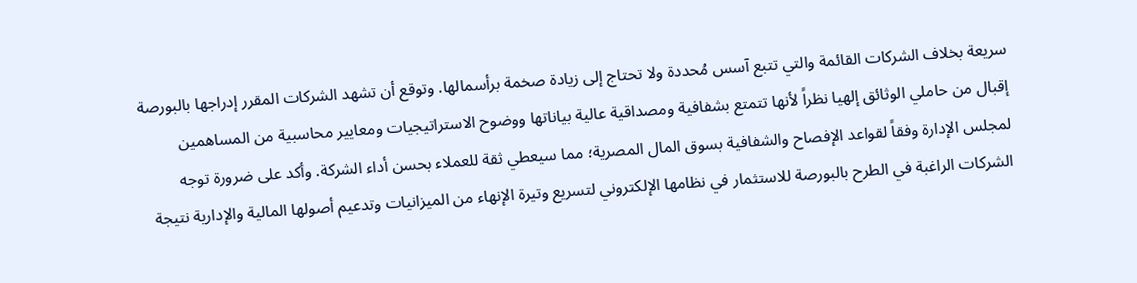سريعة بخلاف الشركات القائمة والتي تتبع آسس مُحددة ولا تحتاج إلى زيادة صخمة برأسمالها. وتوقع أن تشهد الشركات المقرر إدراجها بالبورصة إقبال من حاملي الوثائق إلهيا نظراً لأنها تتمتع بشفافية ومصداقية عالية بياناتها ووضوح الاستراتيجيات ومعايير محاسبية من المساهمين لمجلس الإدارة وفقاً لقواعد الإفصاح والشفافية بسوق المال المصرية؛ مما سيعطي ثقة للعملاء بحسن أداء الشركة. وأكد على ضرورة توجه الشركات الراغبة في الطرح بالبورصة للاستثمار في نظامها الإلكتروني لتسريع وتيرة الإنهاء من الميزانيات وتدعيم أصولها المالية والإدارية نتيجة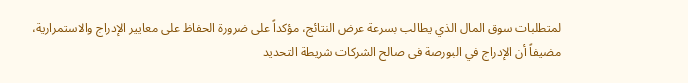لمتطلبات سوق المال الذي يطالب بسرعة عرض النتائج، مؤكداً على ضرورة الحفاظ على معايير الإدراج والاستمرارية، مضيفاً أن الإدراج في البورصة فى صالح الشركات شريطة التحديد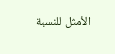الأمثل للنسبة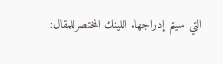التي سيتم إدراجها. اللينك المختصرللمقال: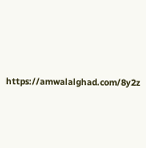https://amwalalghad.com/8y2z